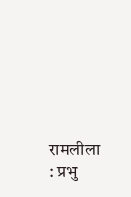रामलीला : प्रभु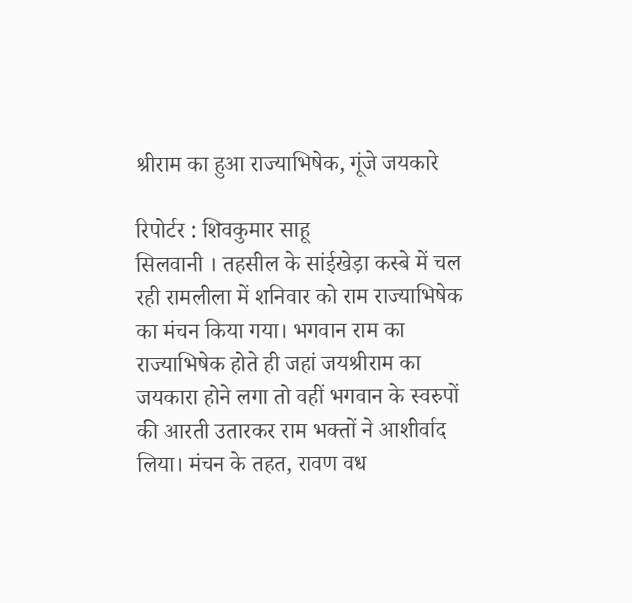श्रीराम का हुआ राज्याभिषेक, गूंजे जयकारे

रिपोर्टर : शिवकुमार साहू
सिलवानी । तहसील के सांईखेड़ा कस्बे में चल रही रामलीला में शनिवार को राम राज्याभिषेक का मंचन किया गया। भगवान राम का राज्याभिषेक होते ही जहां जयश्रीराम का जयकारा होने लगा तो वहीं भगवान के स्वरुपों की आरती उतारकर राम भक्तों ने आशीर्वाद लिया। मंचन के तहत, रावण वध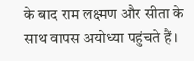के बाद राम लक्ष्मण और सीता के साथ वापस अयोध्या पहुंचते हैं।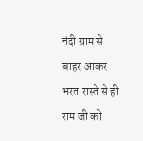नंदी ग्राम से बाहर आकर भरत रास्ते से ही राम जी को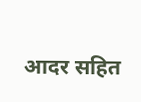आदर सहित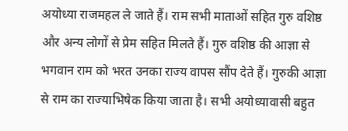अयोध्या राजमहल ले जाते हैं। राम सभी माताओं सहित गुरु वशिष्ठ और अन्य लोगों से प्रेम सहित मिलते हैं। गुरु वशिष्ठ की आज्ञा से भगवान राम को भरत उनका राज्य वापस सौंप देते हैं। गुरुकी आज्ञा से राम का राज्याभिषेक किया जाता है। सभी अयोध्यावासी बहुत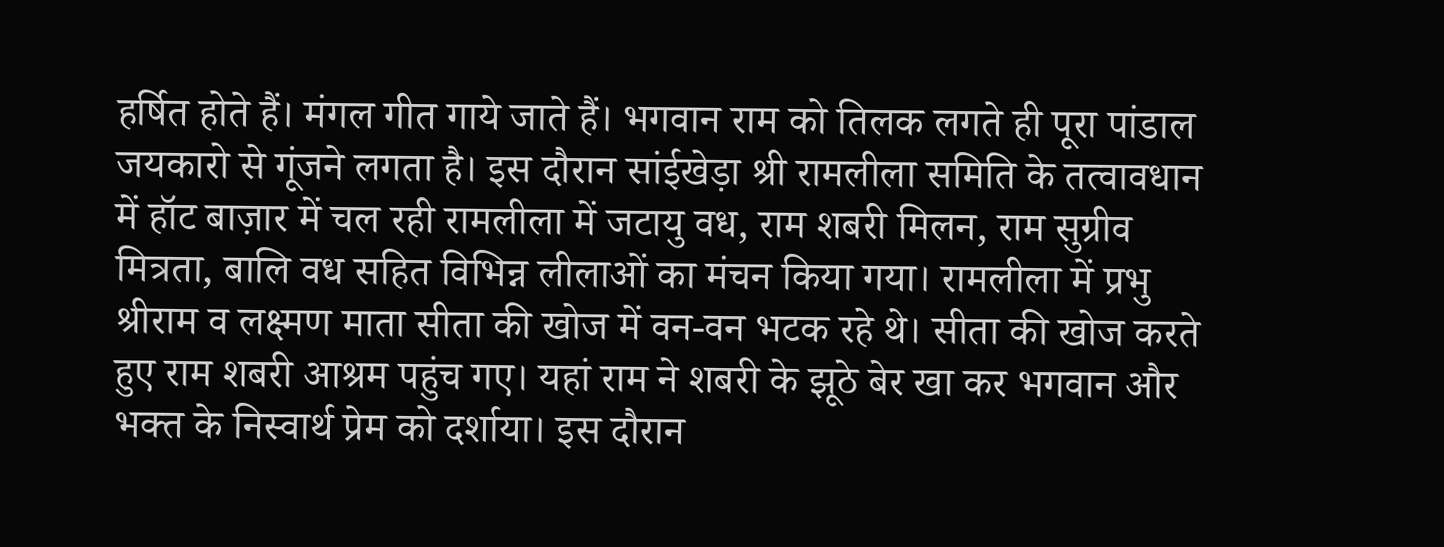हर्षित होते हैं। मंगल गीत गाये जाते हैं। भगवान राम को तिलक लगते ही पूरा पांडाल जयकारो से गूंजने लगता है। इस दौरान सांईखेड़ा श्री रामलीला समिति के तत्वावधान में हॉट बाज़ार में चल रही रामलीला में जटायु वध, राम शबरी मिलन, राम सुग्रीव मित्रता, बालि वध सहित विभिन्न लीलाओं का मंचन किया गया। रामलीला में प्रभु श्रीराम व लक्ष्मण माता सीता की खोज में वन-वन भटक रहे थे। सीता की खोज करते हुए राम शबरी आश्रम पहुंच गए। यहां राम ने शबरी के झूठे बेर खा कर भगवान और भक्त के निस्वार्थ प्रेम को दर्शाया। इस दौरान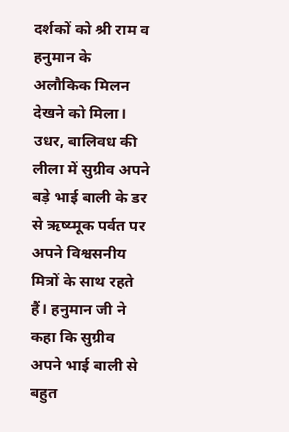दर्शकों को श्री राम व हनुमान के अलौकिक मिलन देखने को मिला। उधर, बालिवध की लीला में सुग्रीव अपने बड़े भाई बाली के डर से ऋष्य्मूक पर्वत पर अपने विश्वसनीय मित्रों के साथ रहते हैं। हनुमान जी ने कहा कि सुग्रीव अपने भाई बाली से बहुत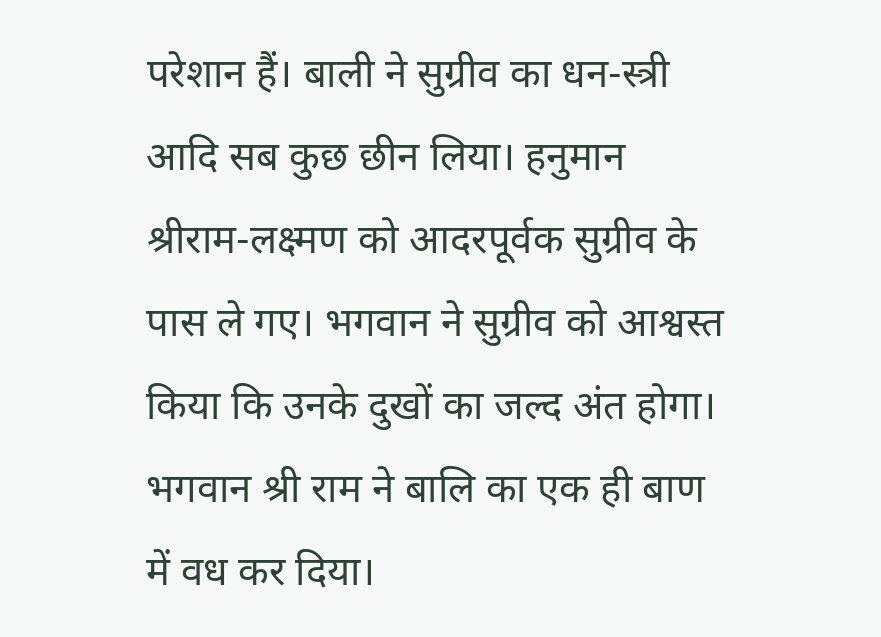परेशान हैं। बाली ने सुग्रीव का धन-स्त्री आदि सब कुछ छीन लिया। हनुमान श्रीराम-लक्ष्मण को आदरपूर्वक सुग्रीव के पास ले गए। भगवान ने सुग्रीव को आश्वस्त किया कि उनके दुखों का जल्द अंत होगा। भगवान श्री राम ने बालि का एक ही बाण में वध कर दिया।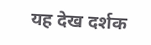यह देख दर्शक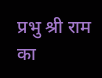प्रभु श्री राम का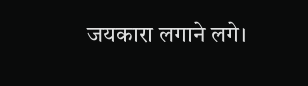जयकारा लगाने लगे।